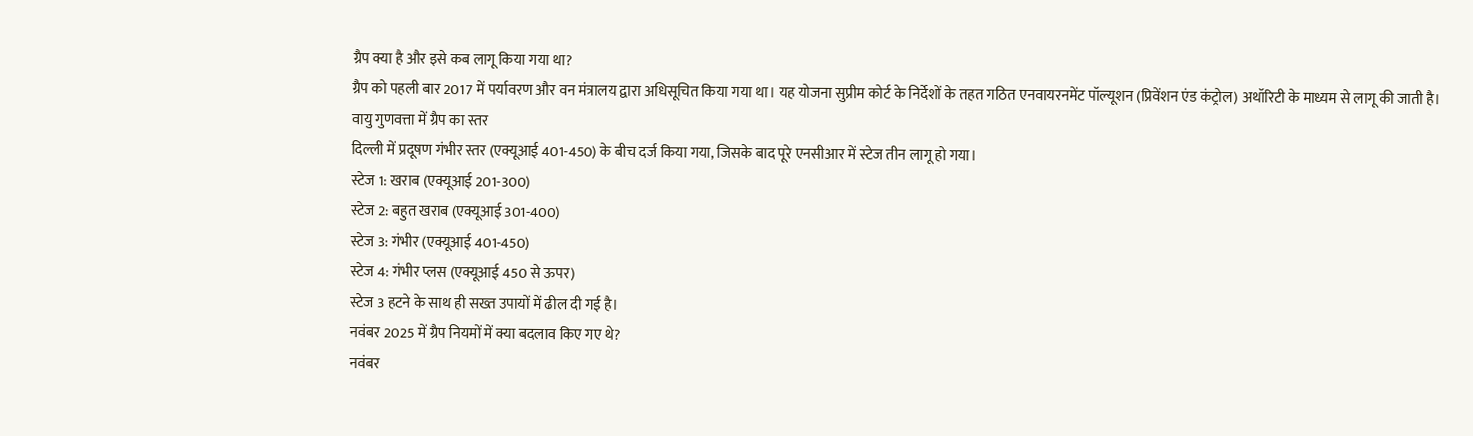ग्रैप क्या है और इसे कब लागू किया गया था?
ग्रैप को पहली बार 2017 में पर्यावरण और वन मंत्रालय द्वारा अधिसूचित किया गया था। यह योजना सुप्रीम कोर्ट के निर्देशों के तहत गठित एनवायरनमेंट पॉल्यूशन (प्रिवेंशन एंड कंट्रोल) अथॉरिटी के माध्यम से लागू की जाती है।
वायु गुणवत्ता में ग्रैप का स्तर
दिल्ली में प्रदूषण गंभीर स्तर (एक्यूआई 401-450) के बीच दर्ज किया गया, जिसके बाद पूरे एनसीआर में स्टेज तीन लागू हो गया।
स्टेज 1: खराब (एक्यूआई 201-300)
स्टेज 2: बहुत खराब (एक्यूआई 301-400)
स्टेज 3: गंभीर (एक्यूआई 401-450)
स्टेज 4: गंभीर प्लस (एक्यूआई 450 से ऊपर)
स्टेज 3 हटने के साथ ही सख्त उपायों में ढील दी गई है।
नवंबर 2025 में ग्रैप नियमों में क्या बदलाव किए गए थे?
नवंबर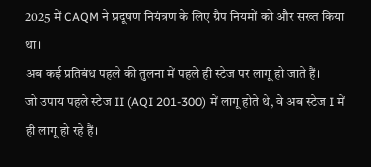2025 में CAQM ने प्रदूषण नियंत्रण के लिए ग्रैप नियमों को और सख्त किया था।
अब कई प्रतिबंध पहले की तुलना में पहले ही स्टेज पर लागू हो जाते हैं।
जो उपाय पहले स्टेज II (AQI 201-300) में लागू होते थे, वे अब स्टेज I में ही लागू हो रहे हैं।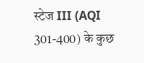स्टेज III (AQI 301-400) के कुछ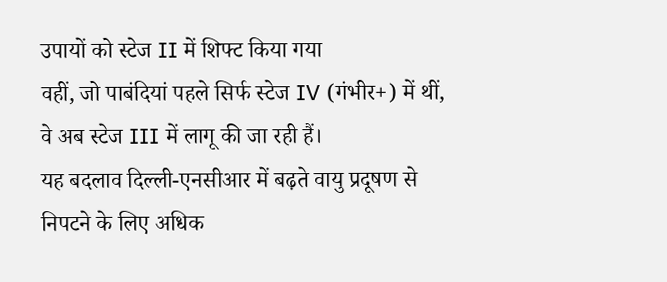उपायों को स्टेज II में शिफ्ट किया गया
वहीं, जो पाबंदियां पहले सिर्फ स्टेज IV (गंभीर+) में थीं, वे अब स्टेज III में लागू की जा रही हैं।
यह बदलाव दिल्ली-एनसीआर में बढ़ते वायु प्रदूषण से निपटने के लिए अधिक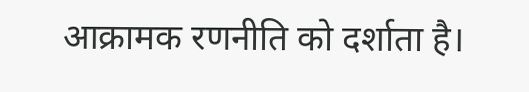आक्रामक रणनीति को दर्शाता है।